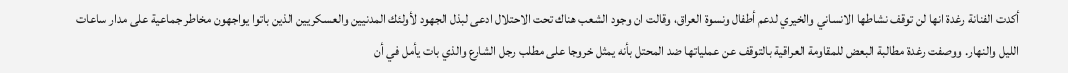أكدت الفنانة رغدة انها لن توقف نشاطها الانساني والخيري لدعم أطفال ونسوة العراق، وقالت ان وجود الشعب هناك تحت الاحتلال ادعى لبذل الجهود لأولئك المدنيين والعسكريين الذين باتوا يواجهون مخاطر جماعية على مدار ساعات الليل والنهار. ووصفت رغدة مطالبة البعض للمقاومة العراقية بالتوقف عن عملياتها ضد المحتل بأنه يمثل خروجا على مطلب رجل الشارع والذي بات يأمل في أن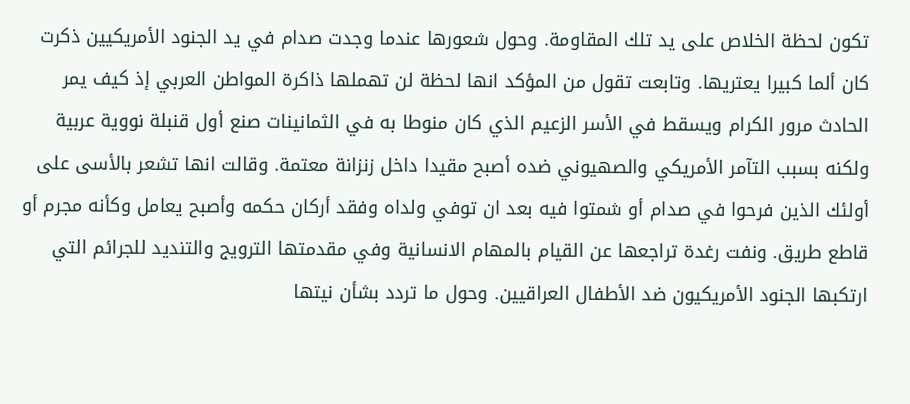تكون لحظة الخلاص على يد تلك المقاومة. وحول شعورها عندما وجدت صدام في يد الجنود الأمريكيين ذكرت كان ألما كبيرا يعتريها. وتابعت تقول من المؤكد انها لحظة لن تهملها ذاكرة المواطن العربي إذ كيف يمر الحادث مرور الكرام ويسقط في الأسر الزعيم الذي كان منوطا به في الثمانينات صنع أول قنبلة نووية عربية ولكنه بسبب التآمر الأمريكي والصهيوني ضده أصبح مقيدا داخل زنزانة معتمة. وقالت انها تشعر بالأسى على أولئك الذين فرحوا في صدام أو شمتوا فيه بعد ان توفي ولداه وفقد أركان حكمه وأصبح يعامل وكأنه مجرم أو قاطع طريق. ونفت رغدة تراجعها عن القيام بالمهام الانسانية وفي مقدمتها الترويج والتنديد للجرائم التي ارتكبها الجنود الأمريكيون ضد الأطفال العراقيين. وحول ما تردد بشأن نيتها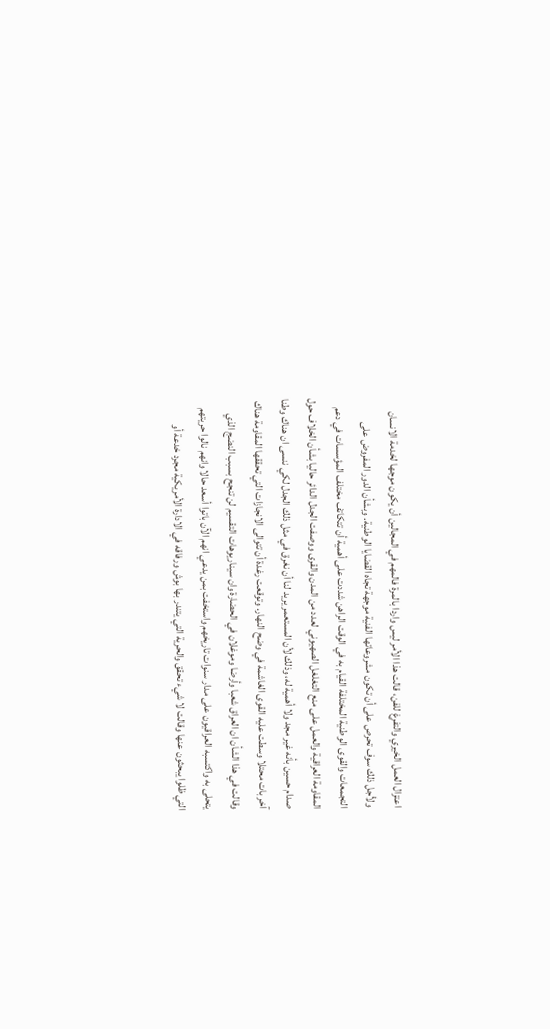اعتزال العمل الخيري والتفرغ للفن، قالت هذا الأمر ليس واردا بالمرة فالمهم في المجالين أن يكون موجها لخدمة الانسان ولأجل ذلك سوف تحرص على أن تكون مشروعاتها الفنية موجهة تجاه القضايا الوطنية. وبشأن الدور المفروض على التجمعات والقوى الوطنية المختلفة القيام به في الوقت الراهن شددت على أهمية أن تتكاتف مختلف المؤسسات في دعم المقاومة العراقية والعمل على منع التغلغل الصهيوني لعدد من المدن والقرى ووصفت الجدل الدائر حاليا بشأن الخلاف حول صدام حسين بأنه غير مجد ولا أهمية له، وذلك لأن المستعمر يريد لنا أن نغرق في مثل ذلك الجدل لكي ننسى ان هناك وطنا آخر بات محتلا وسطت عليه القوى الغاشمة في وضح النهار. وتوقعت رغدة أن تتوالى الانجازات التي تحققها المقاومة هناك وقالت في هذا الشأن ان العراق شعبا وأرضا وموغلان في الحضارة وان سيناريوهات التقسيم لن تنجح بسبب النضج الذي يتحلى به واكتسبه العراقيون على مدار سنوات تاريخهم واستخفت بمن يدعي انهم الآن باتوا أسعد حالا وانهم نالوا حريتهم التي ظلوا يبحثون عنها وقالت لا شيء تحقق والحرية التي يتندر بها بوش ورفاقه في الادارة الأمريكية مجرد خدعة أو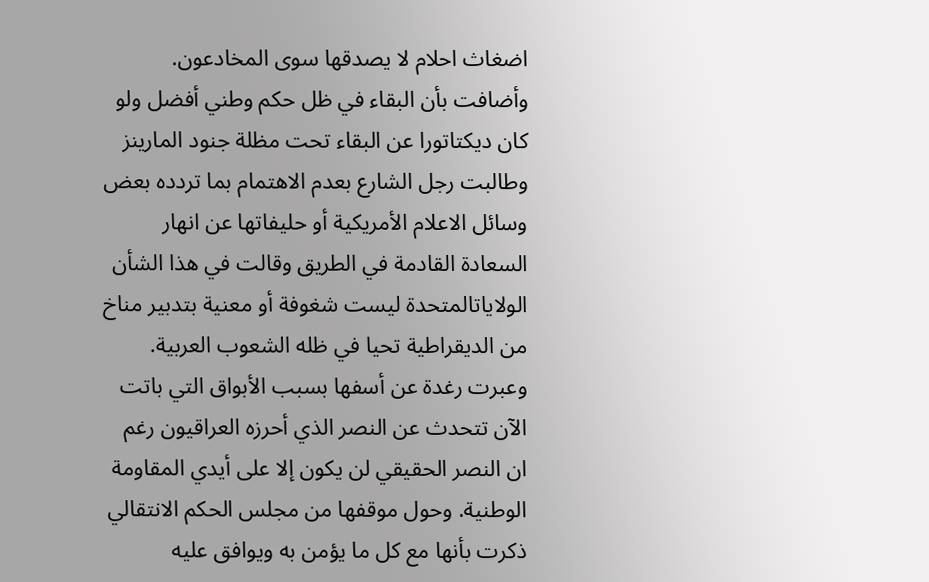اضغاث احلام لا يصدقها سوى المخادعون. وأضافت بأن البقاء في ظل حكم وطني أفضل ولو كان ديكتاتورا عن البقاء تحت مظلة جنود المارينز وطالبت رجل الشارع بعدم الاهتمام بما تردده بعض وسائل الاعلام الأمريكية أو حليفاتها عن انهار السعادة القادمة في الطريق وقالت في هذا الشأن الولاياتالمتحدة ليست شغوفة أو معنية بتدبير مناخ من الديقراطية تحيا في ظله الشعوب العربية. وعبرت رغدة عن أسفها بسبب الأبواق التي باتت الآن تتحدث عن النصر الذي أحرزه العراقيون رغم ان النصر الحقيقي لن يكون إلا على أيدي المقاومة الوطنية. وحول موقفها من مجلس الحكم الانتقالي ذكرت بأنها مع كل ما يؤمن به ويوافق عليه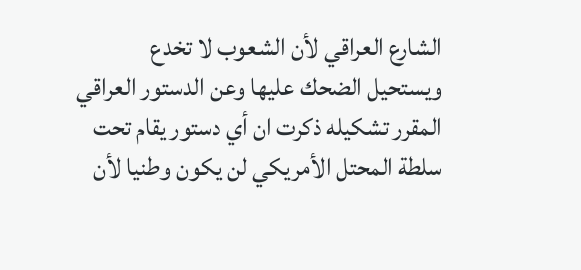الشارع العراقي لأن الشعوب لا تخدع ويستحيل الضحك عليها وعن الدستور العراقي المقرر تشكيله ذكرت ان أي دستور يقام تحت سلطة المحتل الأمريكي لن يكون وطنيا لأن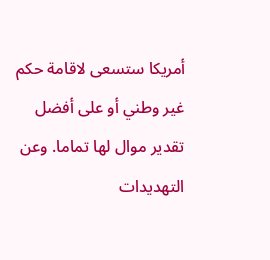أمريكا ستسعى لاقامة حكم غير وطني أو على أفضل تقدير موال لها تماما. وعن التهديدات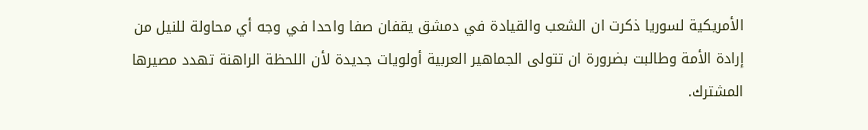الأمريكية لسوريا ذكرت ان الشعب والقيادة في دمشق يقفان صفا واحدا في وجه أي محاولة للنيل من إرادة الأمة وطالبت بضرورة ان تتولى الجماهير العربية أولويات جديدة لأن اللحظة الراهنة تهدد مصيرها المشترك.